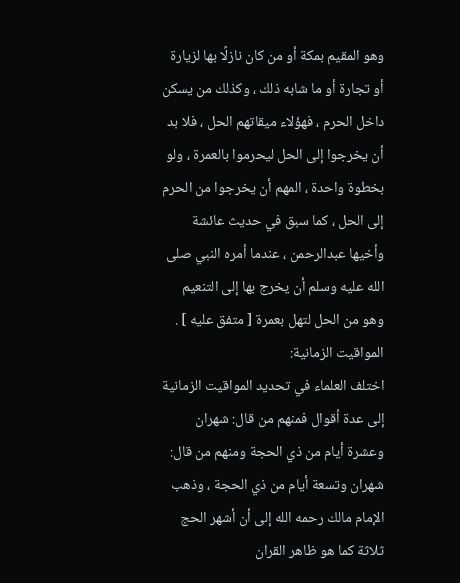وهو المقيم بمكة أو من كان نازلًا بها لزيارة أو تجارة أو ما شابه ذلك ، وكذلك من يسكن داخل الحرم ، فهؤلاء ميقاتهم الحل ، فلا بد أن يخرجوا إلى الحل ليحرموا بالعمرة ، ولو بخطوة واحدة ، المهم أن يخرجوا من الحرم إلى الحل ، كما سبق في حديث عائشة وأخيها عبدالرحمن ، عندما أمره النبي صلى الله عليه وسلم أن يخرج بها إلى التنعيم وهو من الحل لتهل بعمرة [ متفق عليه ] .
المواقيت الزمانية:
اختلف العلماء في تحديد المواقيت الزمانية إلى عدة أقوال فمنهم من قال: شهران وعشرة أيام من ذي الحجة ومنهم من قال: شهران وتسعة أيام من ذي الحجة ، وذهب الإمام مالك رحمه الله إلى أن أشهر الحج ثلاثة كما هو ظاهر القران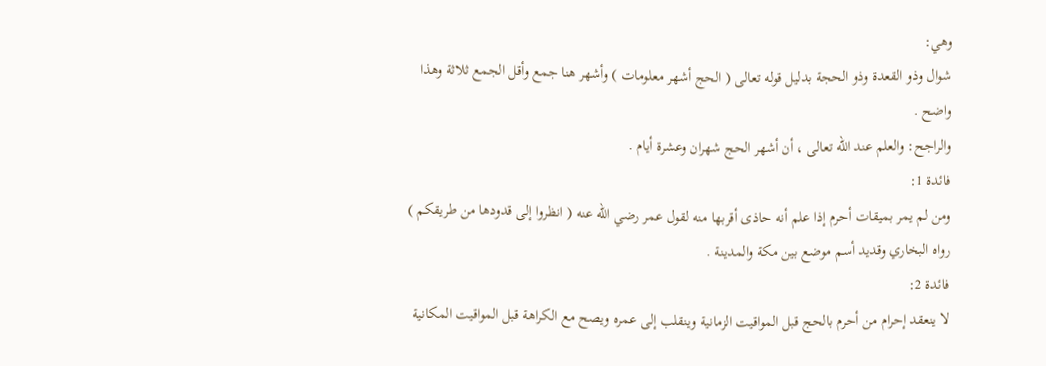وهي:
شوال وذو القعدة وذو الحجة بدليل قوله تعالى ( الحج أشهر معلومات ) وأشهر هنا جمع وأقل الجمع ثلاثة وهذا واضح .
والراجح: والعلم عند الله تعالى ، أن أشهر الحج شهران وعشرة أيام .
فائدة 1:
ومن لم يمر بميقات أحرم إذا علم أنه حاذى أقربها منه لقول عمر رضي الله عنه ( انظروا إلى قدودها من طريقكم ) رواه البخاري وقديد أسم موضع بين مكة والمدينة .
فائدة 2:
لا ينعقد إحرام من أحرم بالحج قبل المواقيت الزمانية وينقلب إلى عمره ويصح مع الكراهة قبل المواقيت المكانية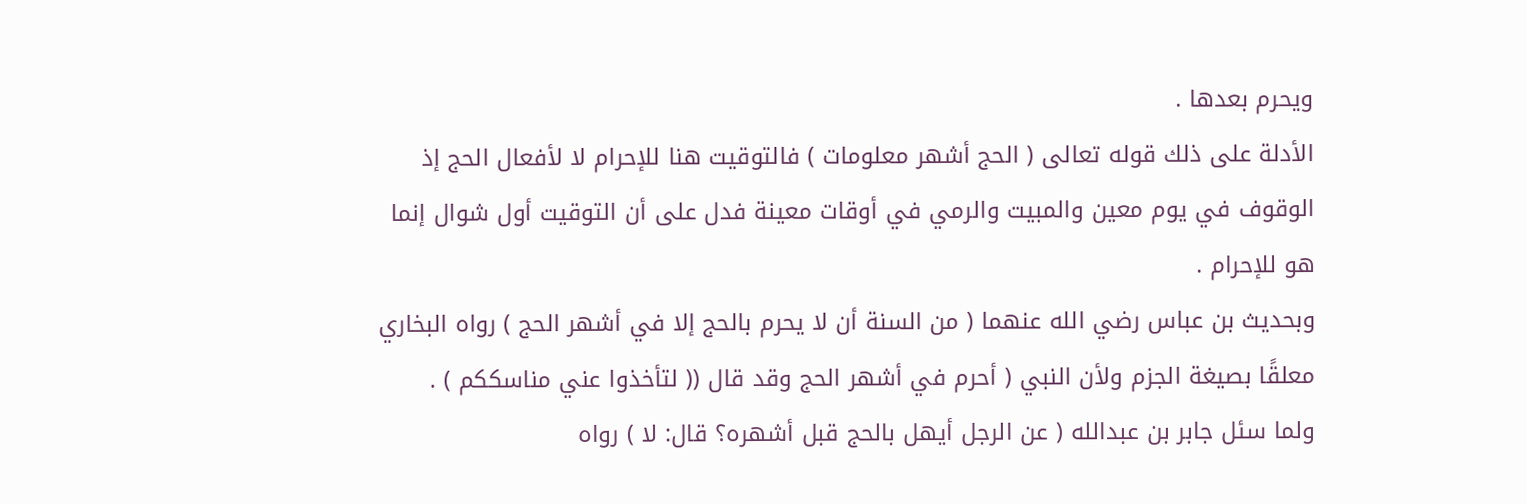ويحرم بعدها .
الأدلة على ذلك قوله تعالى ( الحج أشهر معلومات ) فالتوقيت هنا للإحرام لا لأفعال الحج إذ الوقوف في يوم معين والمبيت والرمي في أوقات معينة فدل على أن التوقيت أول شوال إنما هو للإحرام .
وبحديث بن عباس رضي الله عنهما ( من السنة أن لا يحرم بالحج إلا في أشهر الحج ) رواه البخاري معلقًا بصيغة الجزم ولأن النبي ( أحرم في أشهر الحج وقد قال (( لتأخذوا عني مناسككم ) .
ولما سئل جابر بن عبدالله ( عن الرجل أيهل بالحج قبل أشهره؟ قال: لا ) رواه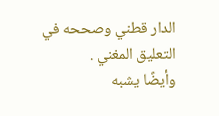الدار قطني وصححه في التعليق المغني .
وأيضًا يشبه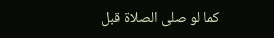كما لو صلى الصلاة قبل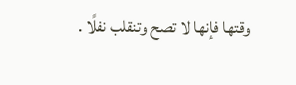وقتها فإنها لا تصح وتنقلب نفلًا .